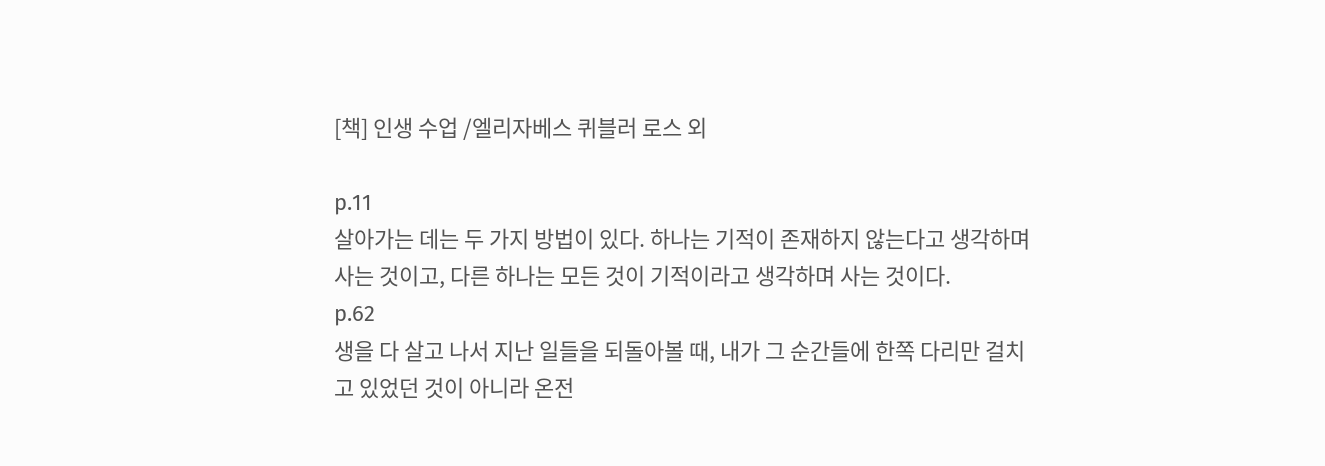[책] 인생 수업 /엘리자베스 퀴블러 로스 외

p.11
살아가는 데는 두 가지 방법이 있다. 하나는 기적이 존재하지 않는다고 생각하며 사는 것이고, 다른 하나는 모든 것이 기적이라고 생각하며 사는 것이다.
p.62
생을 다 살고 나서 지난 일들을 되돌아볼 때, 내가 그 순간들에 한쪽 다리만 걸치고 있었던 것이 아니라 온전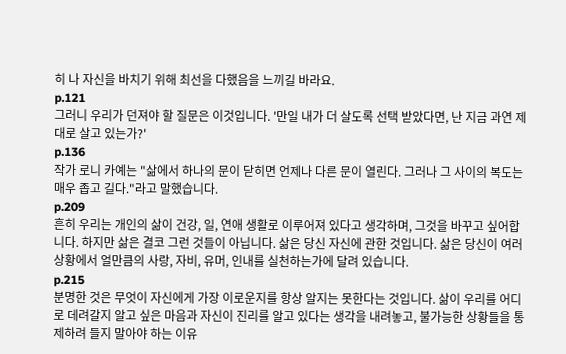히 나 자신을 바치기 위해 최선을 다했음을 느끼길 바라요.
p.121
그러니 우리가 던져야 할 질문은 이것입니다. '만일 내가 더 살도록 선택 받았다면, 난 지금 과연 제대로 살고 있는가?'
p.136
작가 로니 카예는 "삶에서 하나의 문이 닫히면 언제나 다른 문이 열린다. 그러나 그 사이의 복도는 매우 좁고 길다."라고 말했습니다.
p.209
흔히 우리는 개인의 삶이 건강, 일, 연애 생활로 이루어져 있다고 생각하며, 그것을 바꾸고 싶어합니다. 하지만 삶은 결코 그런 것들이 아닙니다. 삶은 당신 자신에 관한 것입니다. 삶은 당신이 여러 상황에서 얼만큼의 사랑, 자비, 유머, 인내를 실천하는가에 달려 있습니다.
p.215
분명한 것은 무엇이 자신에게 가장 이로운지를 항상 알지는 못한다는 것입니다. 삶이 우리를 어디로 데려갈지 알고 싶은 마음과 자신이 진리를 알고 있다는 생각을 내려놓고, 불가능한 상황들을 통제하려 들지 말아야 하는 이유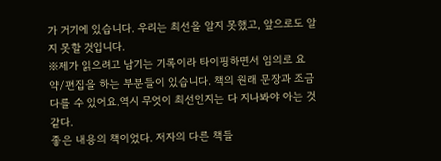가 거기에 있습니다. 우리는 최선을 알지 못했고, 앞으로도 알지 못할 것입니다.
※제가 읽으려고 남기는 기록이라 타이핑하면서 임의로 요약/편집을 하는 부분들이 있습니다. 책의 원래 문장과 조금 다를 수 있어요.역시 무엇이 최선인지는 다 지나봐야 아는 것 같다.
좋은 내용의 책이었다. 저자의 다른 책들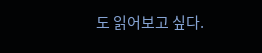도 읽어보고 싶다.